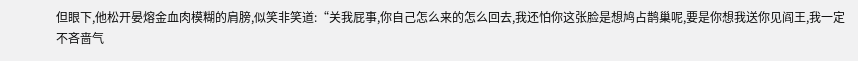但眼下,他松开晏熔金血肉模糊的肩膀,似笑非笑道:“关我屁事,你自己怎么来的怎么回去,我还怕你这张脸是想鸠占鹊巢呢,要是你想我送你见阎王,我一定不吝啬气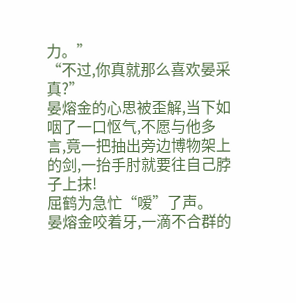力。”
“不过,你真就那么喜欢晏采真?”
晏熔金的心思被歪解,当下如咽了一口怄气,不愿与他多言,竟一把抽出旁边博物架上的剑,一抬手肘就要往自己脖子上抹!
屈鹤为急忙“嗳”了声。
晏熔金咬着牙,一滴不合群的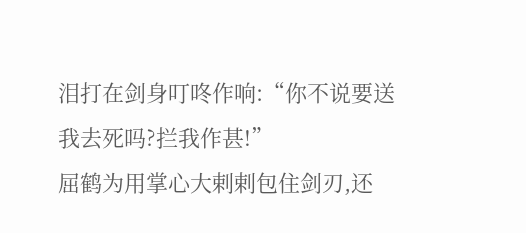泪打在剑身叮咚作响:“你不说要送我去死吗?拦我作甚!”
屈鹤为用掌心大剌剌包住剑刃,还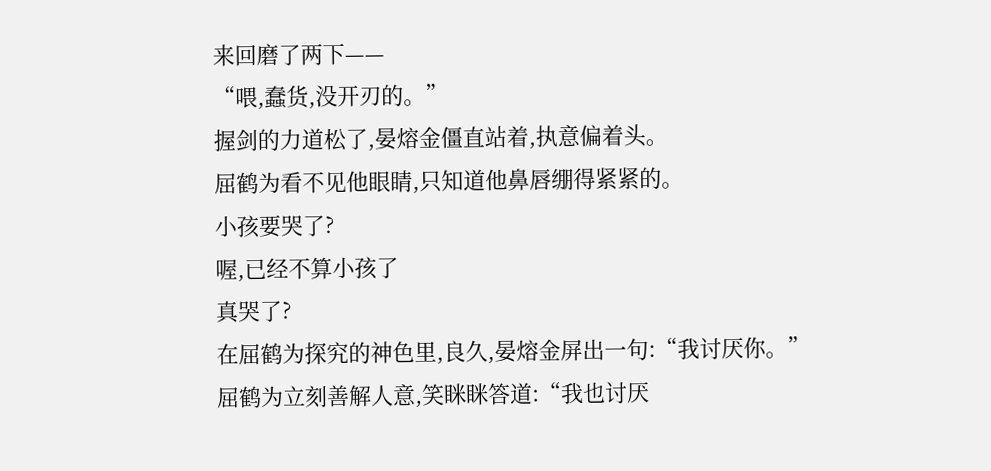来回磨了两下——
“喂,蠢货,没开刃的。”
握剑的力道松了,晏熔金僵直站着,执意偏着头。
屈鹤为看不见他眼睛,只知道他鼻唇绷得紧紧的。
小孩要哭了?
喔,已经不算小孩了
真哭了?
在屈鹤为探究的神色里,良久,晏熔金屏出一句:“我讨厌你。”
屈鹤为立刻善解人意,笑眯眯答道:“我也讨厌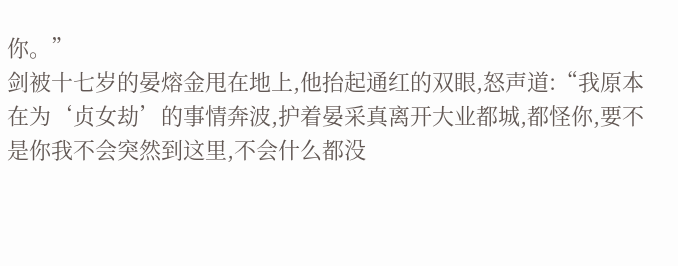你。”
剑被十七岁的晏熔金甩在地上,他抬起通红的双眼,怒声道:“我原本在为‘贞女劫’的事情奔波,护着晏采真离开大业都城,都怪你,要不是你我不会突然到这里,不会什么都没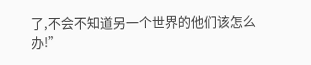了,不会不知道另一个世界的他们该怎么办!”